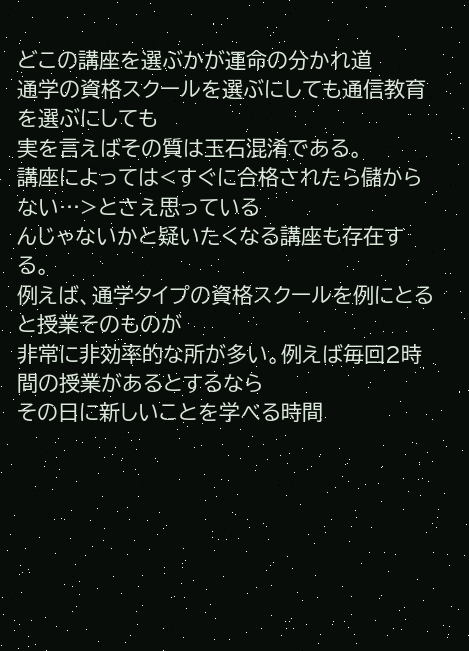どこの講座を選ぶかが運命の分かれ道
通学の資格スクールを選ぶにしても通信教育を選ぶにしても
実を言えばその質は玉石混淆である。
講座によっては<すぐに合格されたら儲からない…>とさえ思っている
んじゃないかと疑いたくなる講座も存在する。
例えば、通学タイプの資格スクールを例にとると授業そのものが
非常に非効率的な所が多い。例えば毎回2時間の授業があるとするなら
その日に新しいことを学べる時間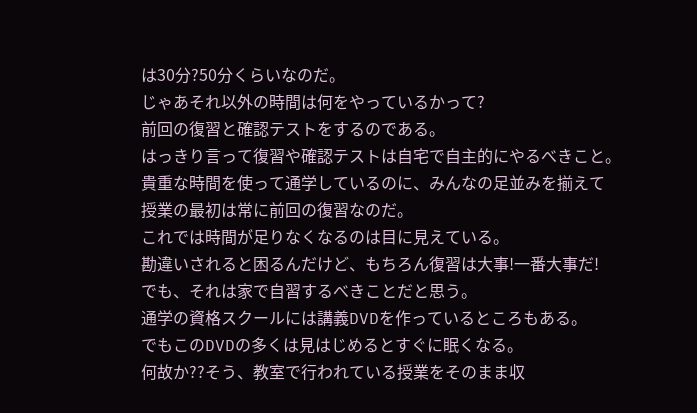は30分?50分くらいなのだ。
じゃあそれ以外の時間は何をやっているかって?
前回の復習と確認テストをするのである。
はっきり言って復習や確認テストは自宅で自主的にやるべきこと。
貴重な時間を使って通学しているのに、みんなの足並みを揃えて
授業の最初は常に前回の復習なのだ。
これでは時間が足りなくなるのは目に見えている。
勘違いされると困るんだけど、もちろん復習は大事!一番大事だ!
でも、それは家で自習するべきことだと思う。
通学の資格スクールには講義DVDを作っているところもある。
でもこのDVDの多くは見はじめるとすぐに眠くなる。
何故か??そう、教室で行われている授業をそのまま収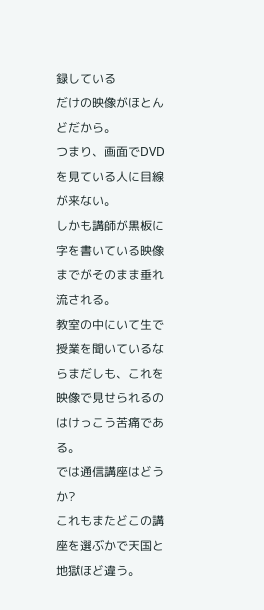録している
だけの映像がほとんどだから。
つまり、画面でDVDを見ている人に目線が来ない。
しかも講師が黒板に字を書いている映像までがそのまま垂れ流される。
教室の中にいて生で授業を聞いているならまだしも、これを映像で見せられるのはけっこう苦痛である。
では通信講座はどうか?
これもまたどこの講座を選ぶかで天国と地獄ほど違う。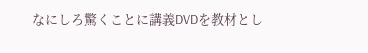なにしろ驚くことに講義DVDを教材とし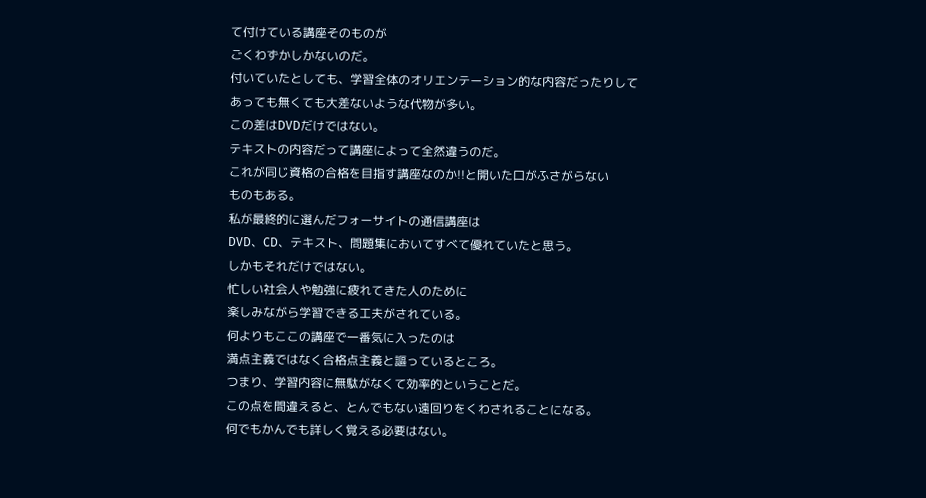て付けている講座そのものが
ごくわずかしかないのだ。
付いていたとしても、学習全体のオリエンテーション的な内容だったりして
あっても無くても大差ないような代物が多い。
この差はDVDだけではない。
テキストの内容だって講座によって全然違うのだ。
これが同じ資格の合格を目指す講座なのか!!と開いた口がふさがらない
ものもある。
私が最終的に選んだフォーサイトの通信講座は
DVD、CD、テキスト、問題集においてすべて優れていたと思う。
しかもそれだけではない。
忙しい社会人や勉強に疲れてきた人のために
楽しみながら学習できる工夫がされている。
何よりもここの講座で一番気に入ったのは
満点主義ではなく合格点主義と謳っているところ。
つまり、学習内容に無駄がなくて効率的ということだ。
この点を間違えると、とんでもない遠回りをくわされることになる。
何でもかんでも詳しく覚える必要はない。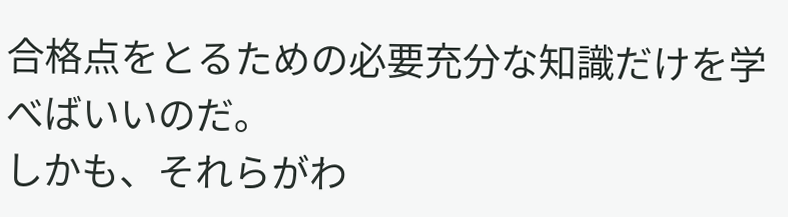合格点をとるための必要充分な知識だけを学べばいいのだ。
しかも、それらがわ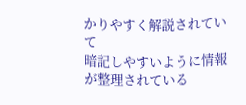かりやすく解説されていて
暗記しやすいように情報が整理されている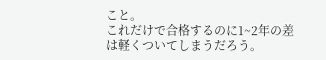こと。
これだけで合格するのに1~2年の差は軽くついてしまうだろう。